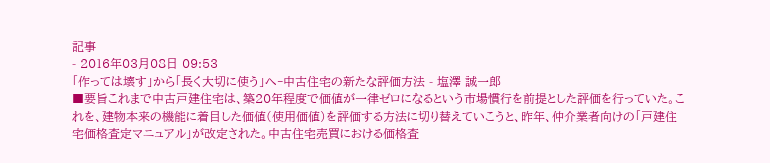記事
- 2016年03月08日 09:53
「作っては壊す」から「長く大切に使う」へ‐中古住宅の新たな評価方法 - 塩澤 誠一郎
■要旨これまで中古戸建住宅は、築20年程度で価値が一律ゼロになるという市場慣行を前提とした評価を行っていた。これを、建物本来の機能に着目した価値(使用価値)を評価する方法に切り替えていこうと、昨年、仲介業者向けの「戸建住宅価格査定マニュアル」が改定された。中古住宅売買における価格査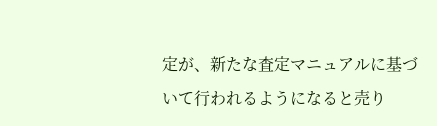定が、新たな査定マニュアルに基づいて行われるようになると売り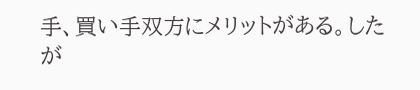手、買い手双方にメリットがある。したが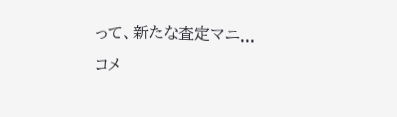って、新たな査定マニ...
コメ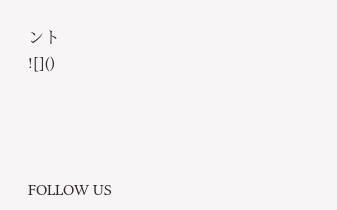ント
![]()




FOLLOW US